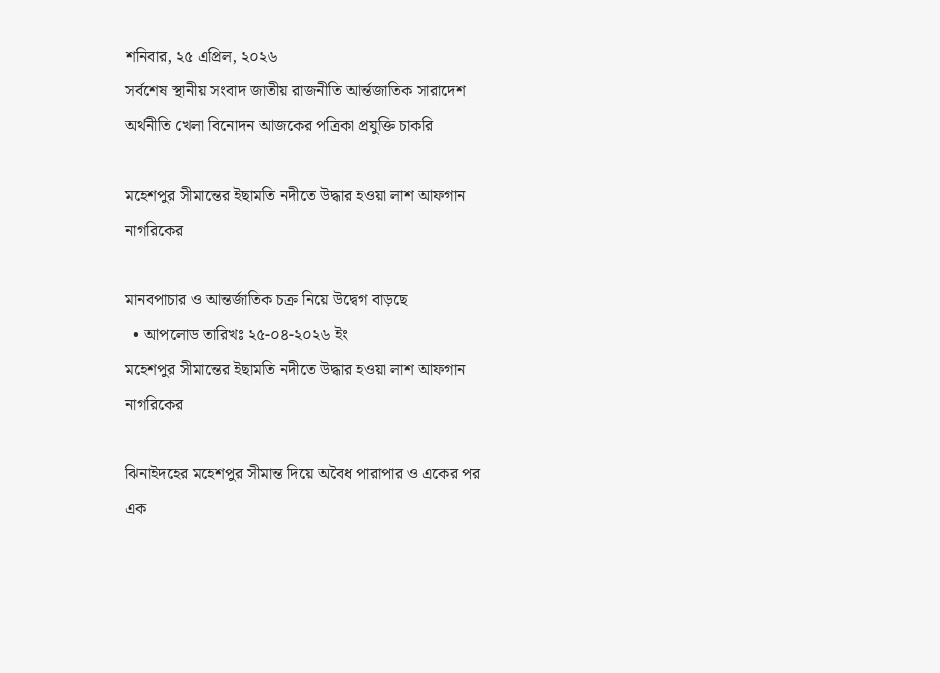শনিবার, ২৫ এপ্রিল, ২০২৬
সর্বশেষ স্থানীয় সংবাদ জাতীয় রাজনীতি আর্ন্তজাতিক সারাদেশ অর্থনীতি খেলা বিনোদন আজকের পত্রিকা প্রযুক্তি চাকরি

মহেশপুর সীমান্তের ইছামতি নদীতে উদ্ধার হওয়া লাশ আফগান নাগরিকের

মানবপাচার ও আন্তর্জাতিক চক্র নিয়ে উদ্বেগ বাড়ছে
  • আপলোড তারিখঃ ২৫-০৪-২০২৬ ইং
মহেশপুর সীমান্তের ইছামতি নদীতে উদ্ধার হওয়া লাশ আফগান নাগরিকের

ঝিনাইদহের মহেশপুর সীমান্ত দিয়ে অবৈধ পারাপার ও একের পর এক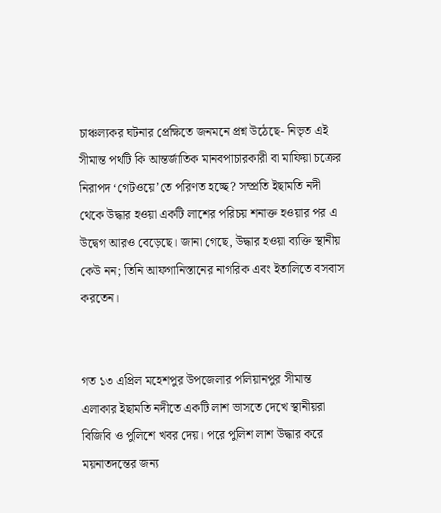চাঞ্চল্যকর ঘটনার প্রেক্ষিতে জনমনে প্রশ্ন উঠেছে- নিভৃত এই সীমান্ত পথটি কি আন্তর্জাতিক মানবপাচারকারী বা মাফিয়া চক্রের নিরাপদ ‘গেটওয়ে’তে পরিণত হচ্ছে? সম্প্রতি ইছামতি নদী থেকে উদ্ধার হওয়া একটি লাশের পরিচয় শনাক্ত হওয়ার পর এ উদ্বেগ আরও বেড়েছে। জানা গেছে, উদ্ধার হওয়া ব্যক্তি স্থানীয় কেউ নন; তিনি আফগানিস্তানের নাগরিক এবং ইতালিতে বসবাস করতেন।


গত ১৩ এপ্রিল মহেশপুর উপজেলার পলিয়ানপুর সীমান্ত এলাকার ইছামতি নদীতে একটি লাশ ভাসতে দেখে স্থানীয়রা বিজিবি ও পুলিশে খবর দেয়। পরে পুলিশ লাশ উদ্ধার করে ময়নাতদন্তের জন্য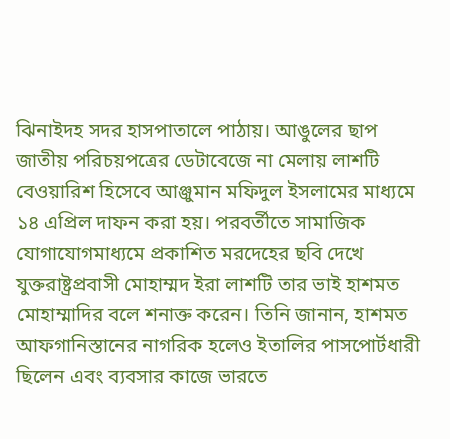ঝিনাইদহ সদর হাসপাতালে পাঠায়। আঙুলের ছাপ জাতীয় পরিচয়পত্রের ডেটাবেজে না মেলায় লাশটি বেওয়ারিশ হিসেবে আঞ্জুমান মফিদুল ইসলামের মাধ্যমে ১৪ এপ্রিল দাফন করা হয়। পরবর্তীতে সামাজিক যোগাযোগমাধ্যমে প্রকাশিত মরদেহের ছবি দেখে যুক্তরাষ্ট্রপ্রবাসী মোহাম্মদ ইরা লাশটি তার ভাই হাশমত মোহাম্মাদির বলে শনাক্ত করেন। তিনি জানান, হাশমত আফগানিস্তানের নাগরিক হলেও ইতালির পাসপোর্টধারী ছিলেন এবং ব্যবসার কাজে ভারতে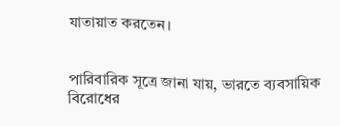যাতায়াত করতেন।


পারিবারিক সূত্রে জানা যায়, ভারতে ব্যবসায়িক বিরোধের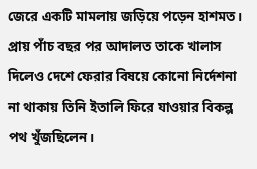জেরে একটি মামলায় জড়িয়ে পড়েন হাশমত। প্রায় পাঁচ বছর পর আদালত তাকে খালাস দিলেও দেশে ফেরার বিষয়ে কোনো নির্দেশনা না থাকায় তিনি ইতালি ফিরে যাওয়ার বিকল্প পথ খুঁজছিলেন।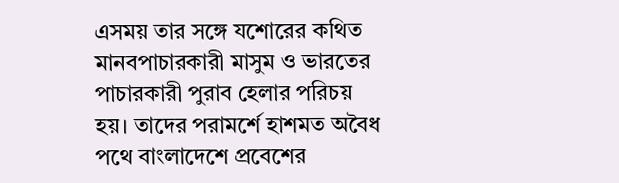এসময় তার সঙ্গে যশোরের কথিত মানবপাচারকারী মাসুম ও ভারতের পাচারকারী পুরাব হেলার পরিচয় হয়। তাদের পরামর্শে হাশমত অবৈধ পথে বাংলাদেশে প্রবেশের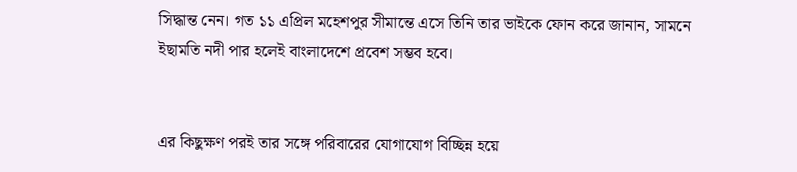সিদ্ধান্ত নেন। গত ১১ এপ্রিল মহেশপুর সীমান্তে এসে তিনি তার ভাইকে ফোন করে জানান, সামনে ইছামতি নদী পার হলেই বাংলাদেশে প্রবেশ সম্ভব হবে।


এর কিছুক্ষণ পরই তার সঙ্গে পরিবারের যোগাযোগ বিচ্ছিন্ন হয়ে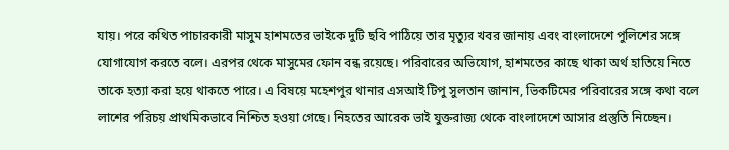যায়। পরে কথিত পাচারকারী মাসুম হাশমতের ভাইকে দুটি ছবি পাঠিয়ে তার মৃত্যুর খবর জানায় এবং বাংলাদেশে পুলিশের সঙ্গে যোগাযোগ করতে বলে। এরপর থেকে মাসুমের ফোন বন্ধ রয়েছে। পরিবারের অভিযোগ, হাশমতের কাছে থাকা অর্থ হাতিয়ে নিতে তাকে হত্যা করা হয়ে থাকতে পারে। এ বিষয়ে মহেশপুর থানার এসআই টিপু সুলতান জানান, ভিকটিমের পরিবারের সঙ্গে কথা বলে লাশের পরিচয় প্রাথমিকভাবে নিশ্চিত হওয়া গেছে। নিহতের আরেক ভাই যুক্তরাজ্য থেকে বাংলাদেশে আসার প্রস্তুতি নিচ্ছেন।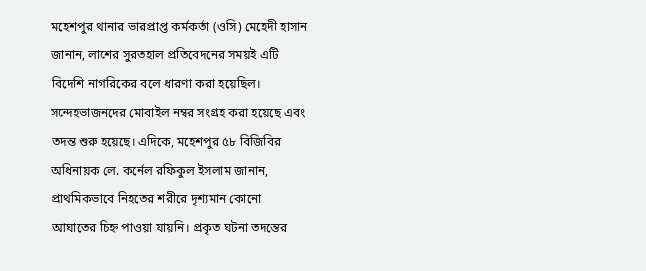মহেশপুর থানার ভারপ্রাপ্ত কর্মকর্তা (ওসি) মেহেদী হাসান জানান, লাশের সুরতহাল প্রতিবেদনের সময়ই এটি বিদেশি নাগরিকের বলে ধারণা করা হয়েছিল। সন্দেহভাজনদের মোবাইল নম্বর সংগ্রহ করা হয়েছে এবং তদন্ত শুরু হয়েছে। এদিকে, মহেশপুর ৫৮ বিজিবির অধিনায়ক লে. কর্নেল রফিকুল ইসলাম জানান, প্রাথমিকভাবে নিহতের শরীরে দৃশ্যমান কোনো আঘাতের চিহ্ন পাওয়া যায়নি। প্রকৃত ঘটনা তদন্তের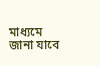মাধ্যমে জানা যাবে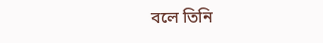বলে তিনি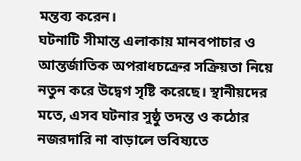মন্তব্য করেন।
ঘটনাটি সীমান্ত এলাকায় মানবপাচার ও আন্তর্জাতিক অপরাধচক্রের সক্রিয়তা নিয়ে নতুন করে উদ্বেগ সৃষ্টি করেছে। স্থানীয়দের মতে, এসব ঘটনার সুষ্ঠু তদন্ত ও কঠোর নজরদারি না বাড়ালে ভবিষ্যতে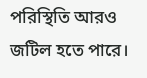পরিস্থিতি আরও জটিল হতে পারে।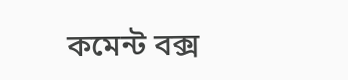কমেন্ট বক্স